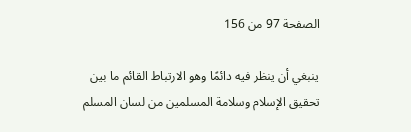الصفحة 97 من 156

ينبغي أن ينظر فيه دائمًا وهو الارتباط القائم ما بين تحقيق الإسلام وسلامة المسلمين من لسان المسلم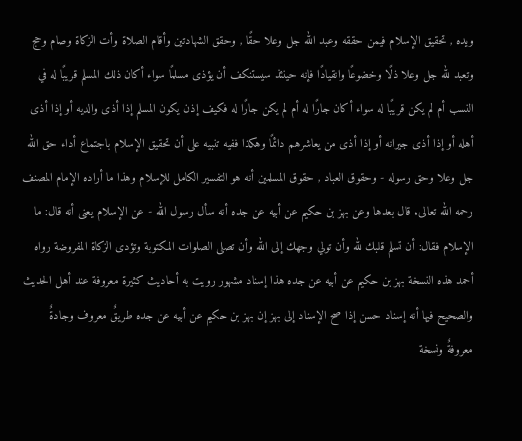ويده , تحقيق الإسلام فيمن حققه وعبد الله جل وعلا حقًا , وحقق الشهادتين وأقام الصلاة وأت الزكاة وصام وحج وتعبد لله جل وعلا ذلًا وخضوعًا وانقيادًا فإنه حينئذ سيستنكف أن يؤذى مسلمًا سواء أكان ذلك المسلم قريبًا له في النسب أم لم يكن قريبًا له سواء أكان جارًا له أم لم يكن جارًا له فكيف إذن يكون المسلم إذا أذى والديه أو إذا أذى أهله أو إذا أذى جيرانه أو إذا أذى من يعاشرهم دائمًا وهكذا ففيه تنبيه على أن تحقيق الإسلام باجتماع أداء حق الله جل وعلا وحق رسوله - وحقوق العباد , حقوق المسلمين أنه هو التفسير الكامل للإسلام وهذا ما أراده الإمام المصنف رحمه الله تعالى. قال بعدها وعن بهز بن حكيم عن أبيه عن جده أنه سأل رسول الله - عن الإسلام يعنى أنه قال: ما الإسلام فقال: أن تسلم قلبك لله وأن تولي وجهك إلى الله وأن تصلى الصلوات المكتوبة وتؤدى الزكاة المفروضة رواه أحمد هذه النسخة بهز بن حكيم عن أبيه عن جده هذا إسناد مشهور رويت به أحاديث كثيرة معروفة عند أهل الحديث والصحيح فيها أنه إسناد حسن إذا صح الإسناد إلى بهز إن بهز بن حكيم عن أبيه عن جده طريقٌ معروف وجادةٌ معروفةٌ ونسخة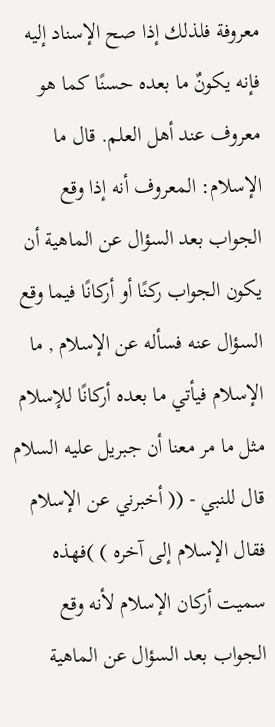معروفة فلذلك إذا صح الإسناد إليه فإنه يكونٌ ما بعده حسنًا كما هو معروف عند أهل العلم. قال ما الإسلام: المعروف أنه إذا وقع الجواب بعد السؤال عن الماهية أن يكون الجواب ركنًا أو أركانًا فيما وقع السؤال عنه فسأله عن الإسلام , ما الإسلام فيأتي ما بعده أركانًا للإسلام مثل ما مر معنا أن جبريل عليه السلام قال للنبي - (( أخبرني عن الإسلام فقال الإسلام إلى آخره ) )فهذه سميت أركان الإسلام لأنه وقع الجواب بعد السؤال عن الماهية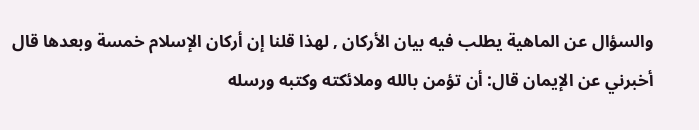والسؤال عن الماهية يطلب فيه بيان الأركان , لهذا قلنا إن أركان الإسلام خمسة وبعدها قال أخبرني عن الإيمان قال: أن تؤمن بالله وملائكته وكتبه ورسله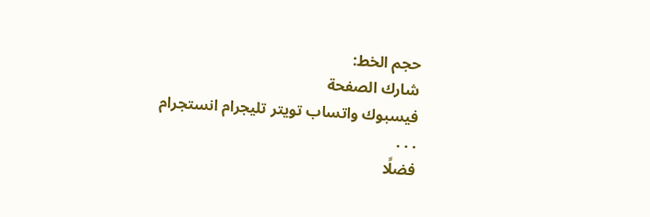حجم الخط:
شارك الصفحة
فيسبوك واتساب تويتر تليجرام انستجرام
. . .
فضلًا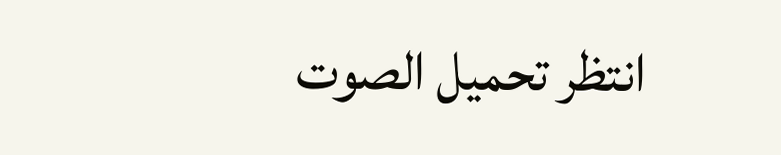انتظر تحميل الصوت